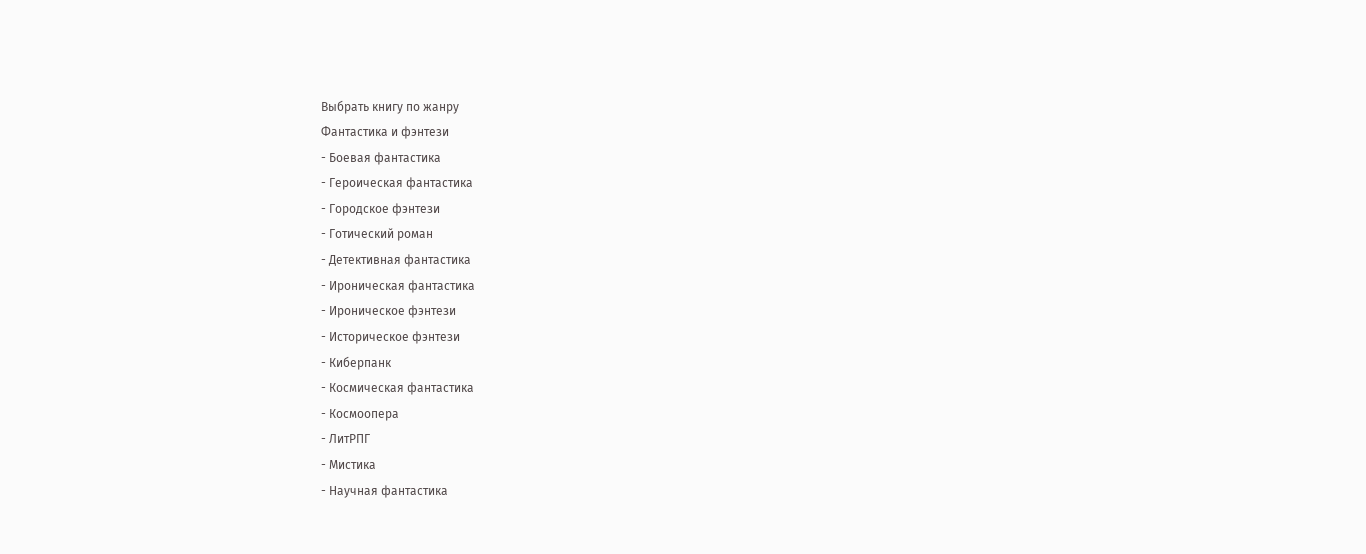Выбрать книгу по жанру
Фантастика и фэнтези
- Боевая фантастика
- Героическая фантастика
- Городское фэнтези
- Готический роман
- Детективная фантастика
- Ироническая фантастика
- Ироническое фэнтези
- Историческое фэнтези
- Киберпанк
- Космическая фантастика
- Космоопера
- ЛитРПГ
- Мистика
- Научная фантастика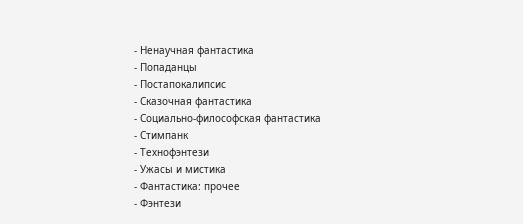- Ненаучная фантастика
- Попаданцы
- Постапокалипсис
- Сказочная фантастика
- Социально-философская фантастика
- Стимпанк
- Технофэнтези
- Ужасы и мистика
- Фантастика: прочее
- Фэнтези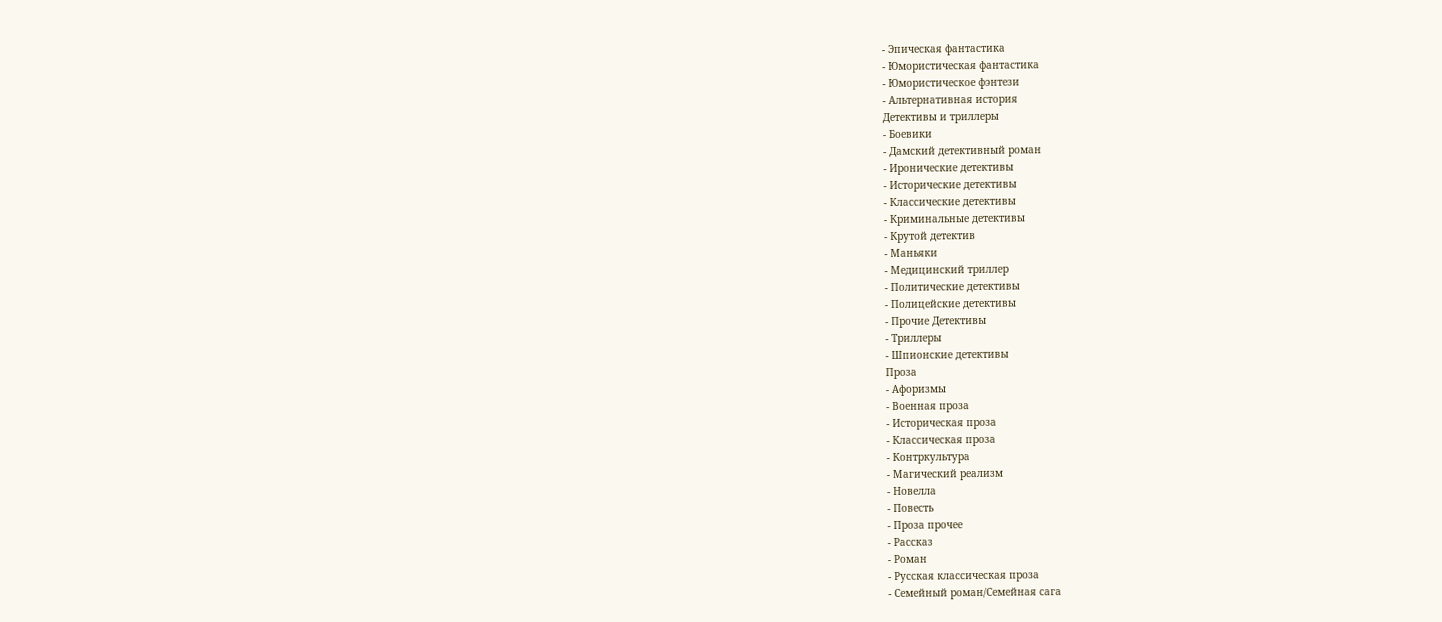- Эпическая фантастика
- Юмористическая фантастика
- Юмористическое фэнтези
- Альтернативная история
Детективы и триллеры
- Боевики
- Дамский детективный роман
- Иронические детективы
- Исторические детективы
- Классические детективы
- Криминальные детективы
- Крутой детектив
- Маньяки
- Медицинский триллер
- Политические детективы
- Полицейские детективы
- Прочие Детективы
- Триллеры
- Шпионские детективы
Проза
- Афоризмы
- Военная проза
- Историческая проза
- Классическая проза
- Контркультура
- Магический реализм
- Новелла
- Повесть
- Проза прочее
- Рассказ
- Роман
- Русская классическая проза
- Семейный роман/Семейная сага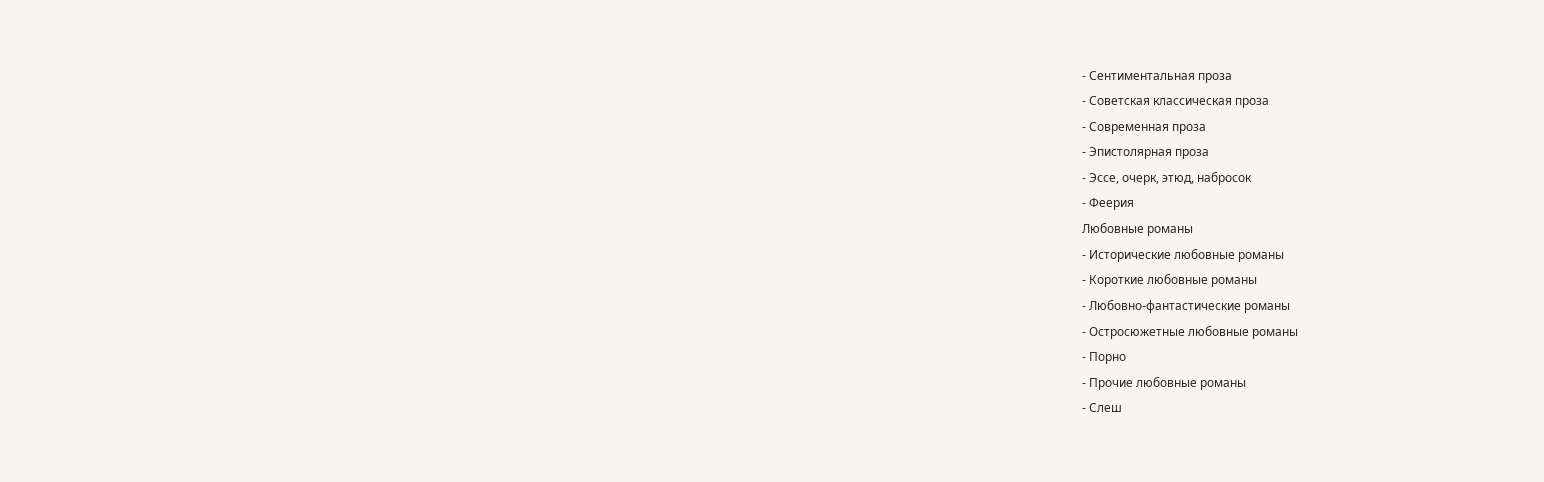- Сентиментальная проза
- Советская классическая проза
- Современная проза
- Эпистолярная проза
- Эссе, очерк, этюд, набросок
- Феерия
Любовные романы
- Исторические любовные романы
- Короткие любовные романы
- Любовно-фантастические романы
- Остросюжетные любовные романы
- Порно
- Прочие любовные романы
- Слеш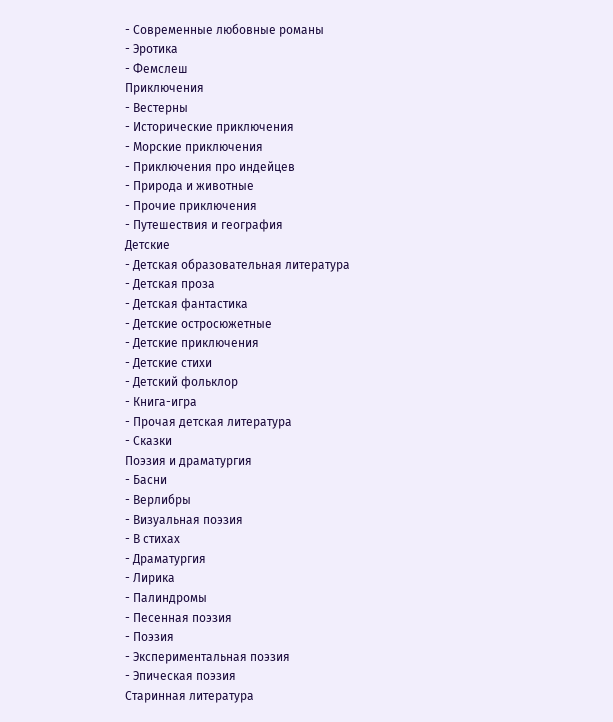- Современные любовные романы
- Эротика
- Фемслеш
Приключения
- Вестерны
- Исторические приключения
- Морские приключения
- Приключения про индейцев
- Природа и животные
- Прочие приключения
- Путешествия и география
Детские
- Детская образовательная литература
- Детская проза
- Детская фантастика
- Детские остросюжетные
- Детские приключения
- Детские стихи
- Детский фольклор
- Книга-игра
- Прочая детская литература
- Сказки
Поэзия и драматургия
- Басни
- Верлибры
- Визуальная поэзия
- В стихах
- Драматургия
- Лирика
- Палиндромы
- Песенная поэзия
- Поэзия
- Экспериментальная поэзия
- Эпическая поэзия
Старинная литература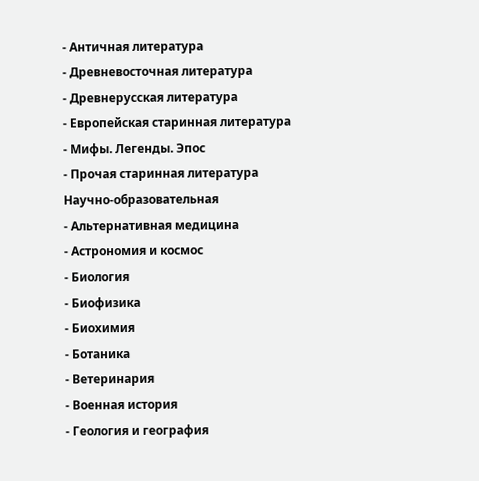- Античная литература
- Древневосточная литература
- Древнерусская литература
- Европейская старинная литература
- Мифы. Легенды. Эпос
- Прочая старинная литература
Научно-образовательная
- Альтернативная медицина
- Астрономия и космос
- Биология
- Биофизика
- Биохимия
- Ботаника
- Ветеринария
- Военная история
- Геология и география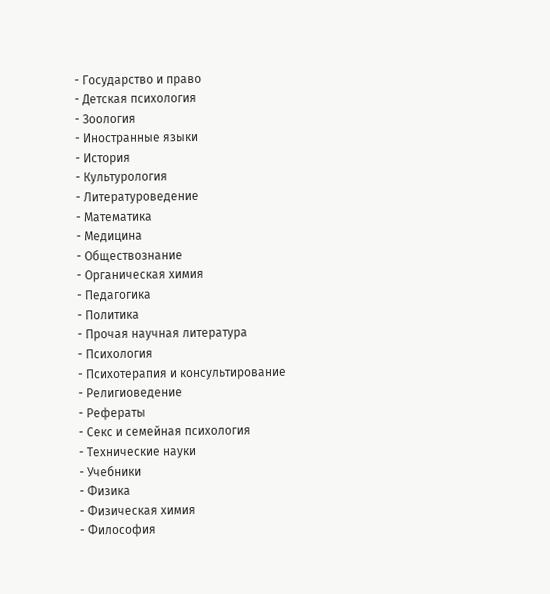- Государство и право
- Детская психология
- Зоология
- Иностранные языки
- История
- Культурология
- Литературоведение
- Математика
- Медицина
- Обществознание
- Органическая химия
- Педагогика
- Политика
- Прочая научная литература
- Психология
- Психотерапия и консультирование
- Религиоведение
- Рефераты
- Секс и семейная психология
- Технические науки
- Учебники
- Физика
- Физическая химия
- Философия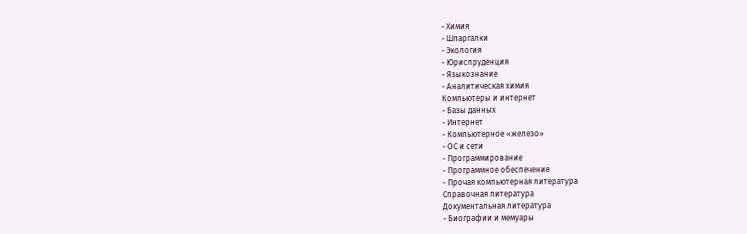- Химия
- Шпаргалки
- Экология
- Юриспруденция
- Языкознание
- Аналитическая химия
Компьютеры и интернет
- Базы данных
- Интернет
- Компьютерное «железо»
- ОС и сети
- Программирование
- Программное обеспечение
- Прочая компьютерная литература
Справочная литература
Документальная литература
- Биографии и мемуары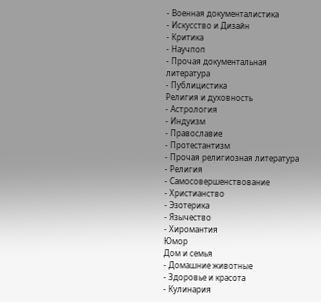- Военная документалистика
- Искусство и Дизайн
- Критика
- Научпоп
- Прочая документальная литература
- Публицистика
Религия и духовность
- Астрология
- Индуизм
- Православие
- Протестантизм
- Прочая религиозная литература
- Религия
- Самосовершенствование
- Христианство
- Эзотерика
- Язычество
- Хиромантия
Юмор
Дом и семья
- Домашние животные
- Здоровье и красота
- Кулинария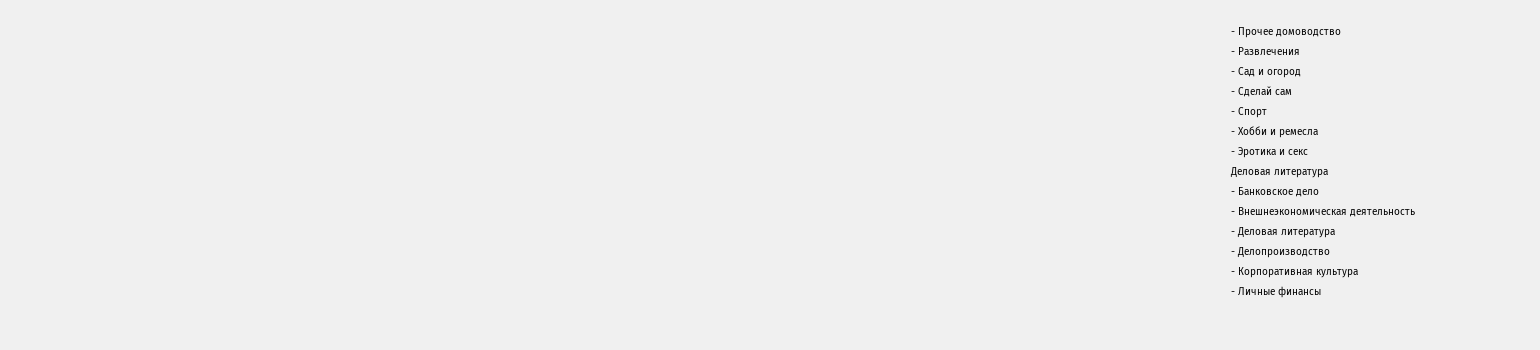- Прочее домоводство
- Развлечения
- Сад и огород
- Сделай сам
- Спорт
- Хобби и ремесла
- Эротика и секс
Деловая литература
- Банковское дело
- Внешнеэкономическая деятельность
- Деловая литература
- Делопроизводство
- Корпоративная культура
- Личные финансы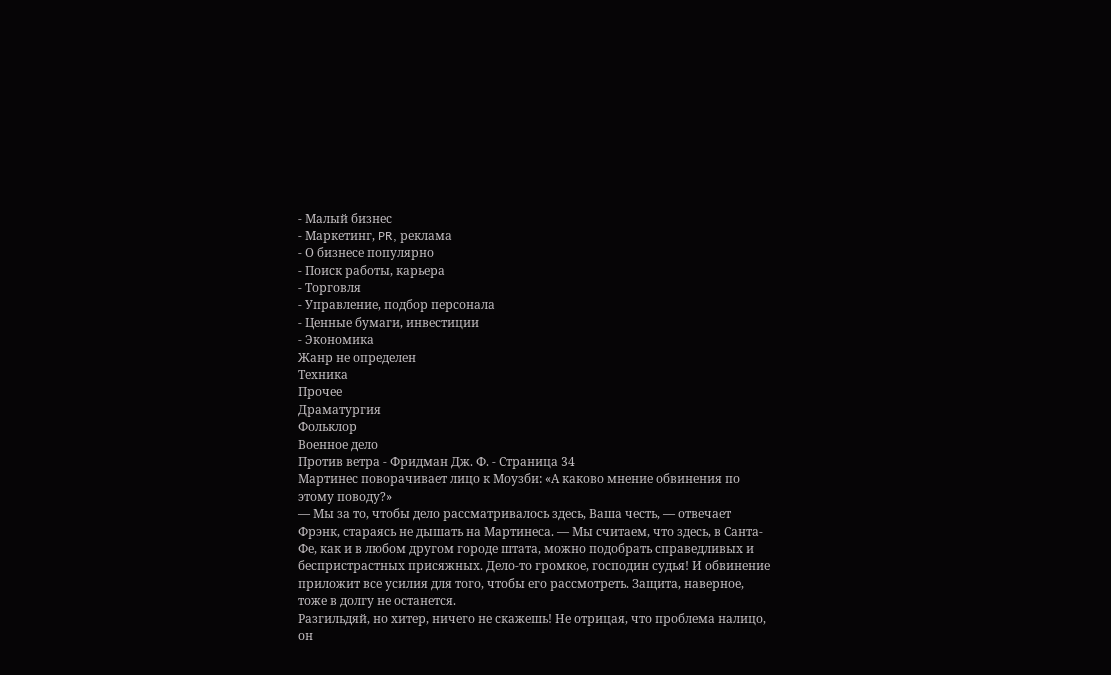- Малый бизнес
- Маркетинг, PR, реклама
- О бизнесе популярно
- Поиск работы, карьера
- Торговля
- Управление, подбор персонала
- Ценные бумаги, инвестиции
- Экономика
Жанр не определен
Техника
Прочее
Драматургия
Фольклор
Военное дело
Против ветра - Фридман Дж. Ф. - Страница 34
Мартинес поворачивает лицо к Моузби: «А каково мнение обвинения по этому поводу?»
— Мы за то, чтобы дело рассматривалось здесь, Ваша честь, — отвечает Фрэнк, стараясь не дышать на Мартинеса. — Мы считаем, что здесь, в Санта-Фе, как и в любом другом городе штата, можно подобрать справедливых и беспристрастных присяжных. Дело-то громкое, господин судья! И обвинение приложит все усилия для того, чтобы его рассмотреть. Защита, наверное, тоже в долгу не останется.
Разгильдяй, но хитер, ничего не скажешь! Не отрицая, что проблема налицо, он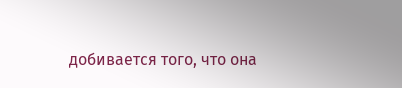добивается того, что она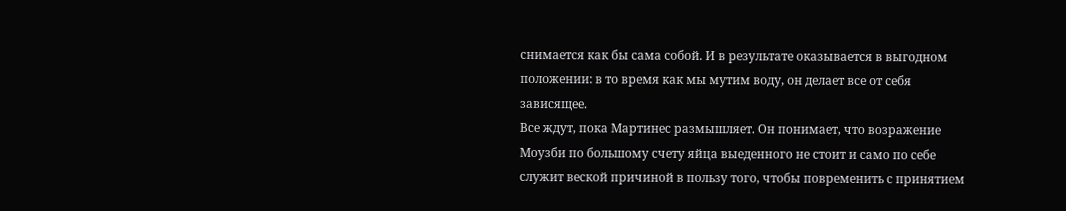снимается как бы сама собой. И в результате оказывается в выгодном положении: в то время как мы мутим воду, он делает все от себя зависящее.
Все ждут, пока Мартинес размышляет. Он понимает, что возражение Моузби по большому счету яйца выеденного не стоит и само по себе служит веской причиной в пользу того, чтобы повременить с принятием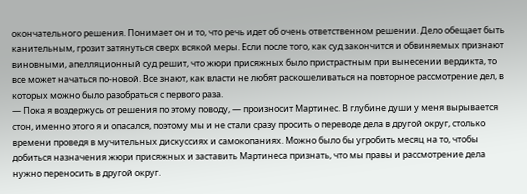окончательного решения. Понимает он и то, что речь идет об очень ответственном решении. Дело обещает быть канительным, грозит затянуться сверх всякой меры. Если после того, как суд закончится и обвиняемых признают виновными, апелляционный суд решит, что жюри присяжных было пристрастным при вынесении вердикта, то все может начаться по-новой. Все знают, как власти не любят раскошеливаться на повторное рассмотрение дел, в которых можно было разобраться с первого раза.
— Пока я воздержусь от решения по этому поводу, — произносит Мартинес. В глубине души у меня вырывается стон, именно этого я и опасался, поэтому мы и не стали сразу просить о переводе дела в другой округ, столько времени проведя в мучительных дискуссиях и самокопаниях. Можно было бы угробить месяц на то, чтобы добиться назначения жюри присяжных и заставить Мартинеса признать, что мы правы и рассмотрение дела нужно переносить в другой округ.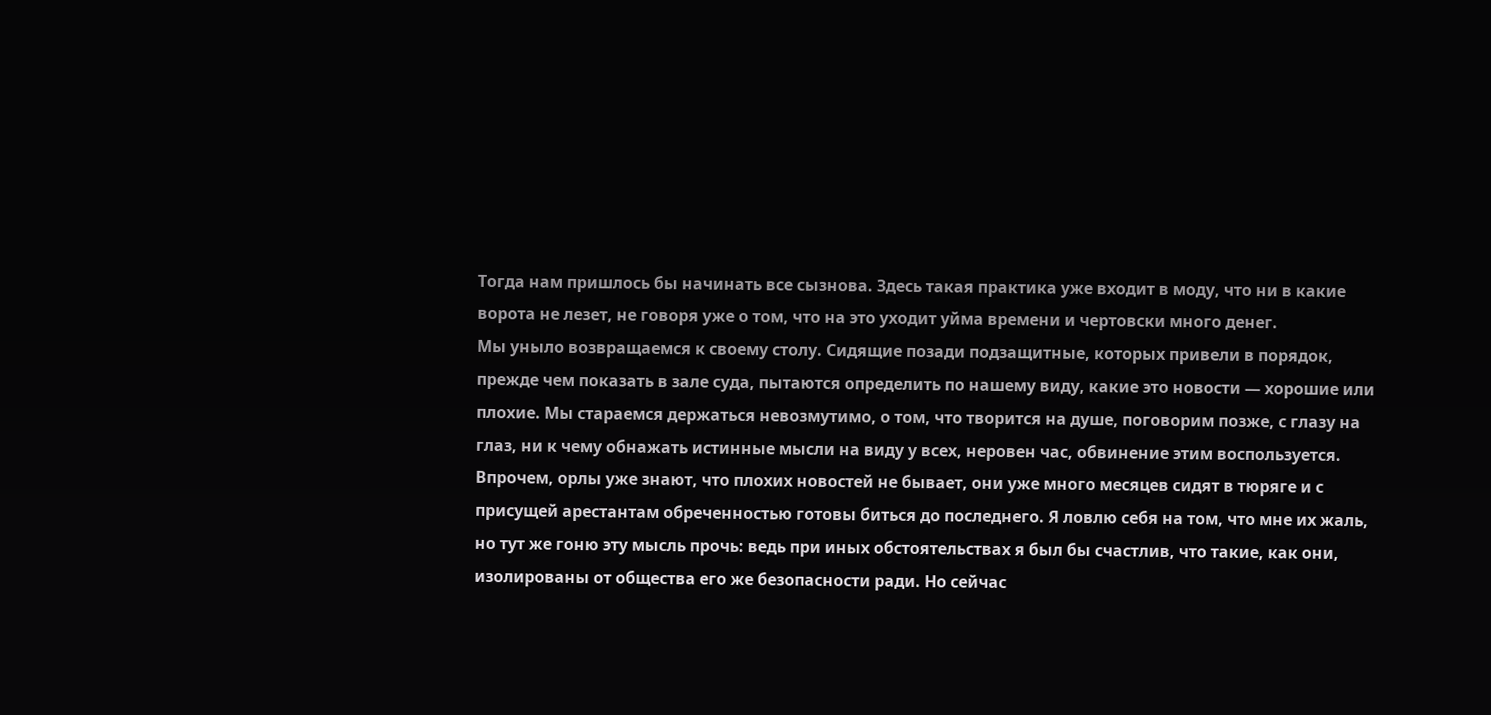Тогда нам пришлось бы начинать все сызнова. Здесь такая практика уже входит в моду, что ни в какие ворота не лезет, не говоря уже о том, что на это уходит уйма времени и чертовски много денег.
Мы уныло возвращаемся к своему столу. Сидящие позади подзащитные, которых привели в порядок, прежде чем показать в зале суда, пытаются определить по нашему виду, какие это новости — хорошие или плохие. Мы стараемся держаться невозмутимо, о том, что творится на душе, поговорим позже, с глазу на глаз, ни к чему обнажать истинные мысли на виду у всех, неровен час, обвинение этим воспользуется. Впрочем, орлы уже знают, что плохих новостей не бывает, они уже много месяцев сидят в тюряге и с присущей арестантам обреченностью готовы биться до последнего. Я ловлю себя на том, что мне их жаль, но тут же гоню эту мысль прочь: ведь при иных обстоятельствах я был бы счастлив, что такие, как они, изолированы от общества его же безопасности ради. Но сейчас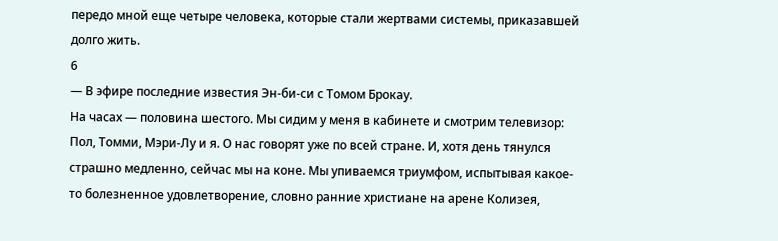передо мной еще четыре человека, которые стали жертвами системы, приказавшей долго жить.
6
— В эфире последние известия Эн-би-си с Томом Брокау.
На часах — половина шестого. Мы сидим у меня в кабинете и смотрим телевизор: Пол, Томми, Мэри-Лу и я. О нас говорят уже по всей стране. И, хотя день тянулся страшно медленно, сейчас мы на коне. Мы упиваемся триумфом, испытывая какое-то болезненное удовлетворение, словно ранние христиане на арене Колизея,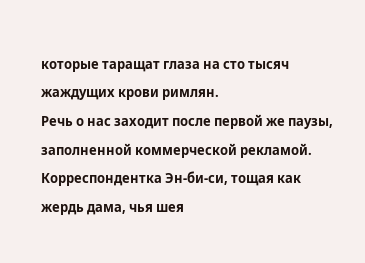которые таращат глаза на сто тысяч жаждущих крови римлян.
Речь о нас заходит после первой же паузы, заполненной коммерческой рекламой. Корреспондентка Эн-би-си, тощая как жердь дама, чья шея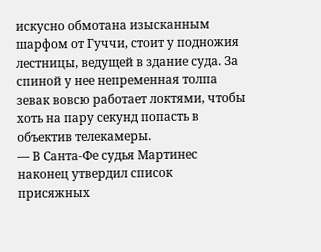искусно обмотана изысканным шарфом от Гуччи, стоит у подножия лестницы, ведущей в здание суда. За спиной у нее непременная толпа зевак вовсю работает локтями, чтобы хоть на пару секунд попасть в объектив телекамеры.
— В Санта-Фе судья Мартинес наконец утвердил список присяжных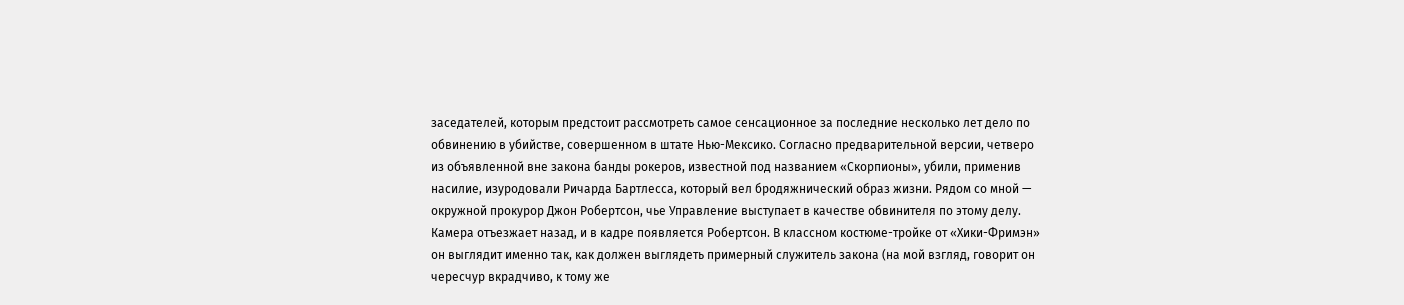заседателей, которым предстоит рассмотреть самое сенсационное за последние несколько лет дело по обвинению в убийстве, совершенном в штате Нью-Мексико. Согласно предварительной версии, четверо из объявленной вне закона банды рокеров, известной под названием «Скорпионы», убили, применив насилие, изуродовали Ричарда Бартлесса, который вел бродяжнический образ жизни. Рядом со мной — окружной прокурор Джон Робертсон, чье Управление выступает в качестве обвинителя по этому делу.
Камера отъезжает назад, и в кадре появляется Робертсон. В классном костюме-тройке от «Хики-Фримэн» он выглядит именно так, как должен выглядеть примерный служитель закона (на мой взгляд, говорит он чересчур вкрадчиво, к тому же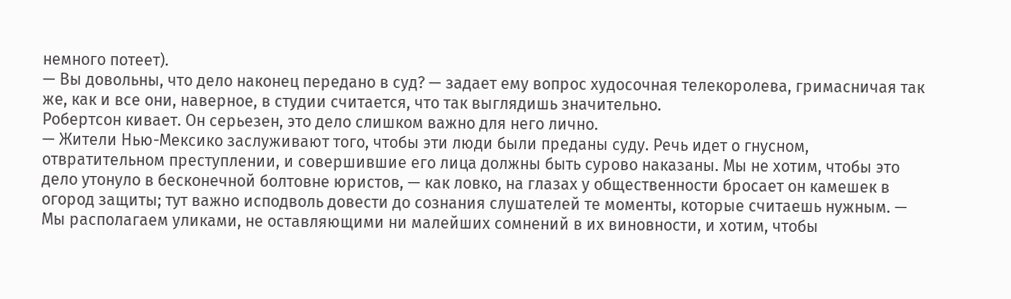немного потеет).
— Вы довольны, что дело наконец передано в суд? — задает ему вопрос худосочная телекоролева, гримасничая так же, как и все они, наверное, в студии считается, что так выглядишь значительно.
Робертсон кивает. Он серьезен, это дело слишком важно для него лично.
— Жители Нью-Мексико заслуживают того, чтобы эти люди были преданы суду. Речь идет о гнусном, отвратительном преступлении, и совершившие его лица должны быть сурово наказаны. Мы не хотим, чтобы это дело утонуло в бесконечной болтовне юристов, — как ловко, на глазах у общественности бросает он камешек в огород защиты; тут важно исподволь довести до сознания слушателей те моменты, которые считаешь нужным. — Мы располагаем уликами, не оставляющими ни малейших сомнений в их виновности, и хотим, чтобы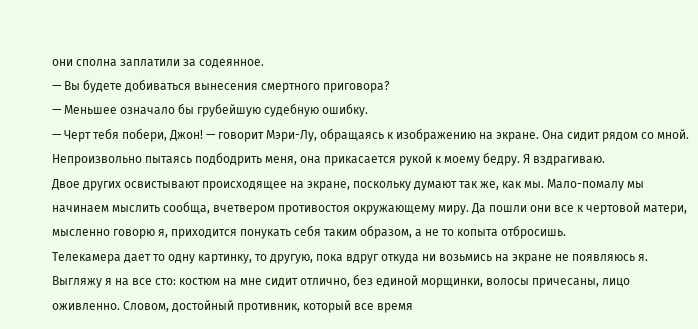они сполна заплатили за содеянное.
— Вы будете добиваться вынесения смертного приговора?
— Меньшее означало бы грубейшую судебную ошибку.
— Черт тебя побери, Джон! — говорит Мэри-Лу, обращаясь к изображению на экране. Она сидит рядом со мной. Непроизвольно пытаясь подбодрить меня, она прикасается рукой к моему бедру. Я вздрагиваю.
Двое других освистывают происходящее на экране, поскольку думают так же, как мы. Мало-помалу мы начинаем мыслить сообща, вчетвером противостоя окружающему миру. Да пошли они все к чертовой матери, мысленно говорю я, приходится понукать себя таким образом, а не то копыта отбросишь.
Телекамера дает то одну картинку, то другую, пока вдруг откуда ни возьмись на экране не появляюсь я. Выгляжу я на все сто: костюм на мне сидит отлично, без единой морщинки, волосы причесаны, лицо оживленно. Словом, достойный противник, который все время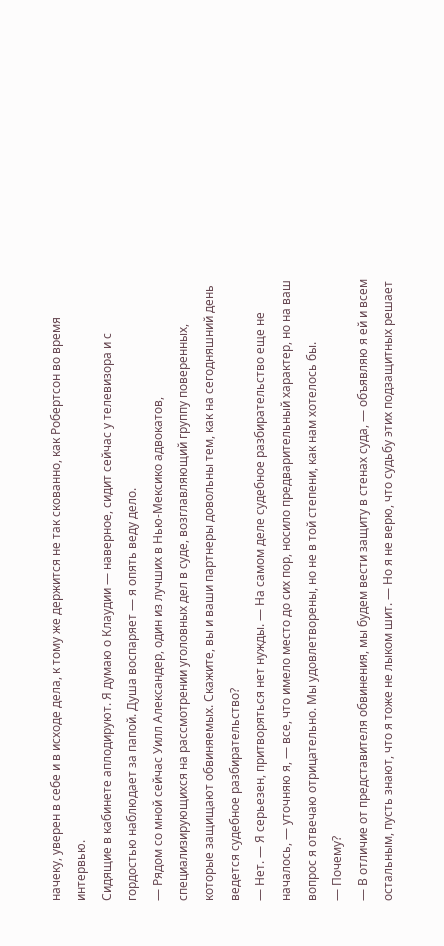начеку, уверен в себе и в исходе дела, к тому же держится не так скованно, как Робертсон во время интервью.
Сидящие в кабинете аплодируют. Я думаю о Клаудии — наверное, сидит сейчас у телевизора и с гордостью наблюдает за папой. Душа воспаряет — я опять веду дело.
— Рядом со мной сейчас Уилл Александер, один из лучших в Нью-Мексико адвокатов, специализирующихся на рассмотрении уголовных дел в суде, возглавляющий группу поверенных, которые защищают обвиняемых. Скажите, вы и ваши партнеры довольны тем, как на сегодняшний день ведется судебное разбирательство?
— Нет. — Я серьезен, притворяться нет нужды. — На самом деле судебное разбирательство еще не началось, — уточняю я, — все, что имело место до сих пор, носило предварительный характер, но на ваш вопрос я отвечаю отрицательно. Мы удовлетворены, но не в той степени, как нам хотелось бы.
— Почему?
— В отличие от представителя обвинения, мы будем вести защиту в стенах суда, — объявляю я ей и всем остальным, пусть знают, что я тоже не лыком шит. — Но я не верю, что судьбу этих подзащитных решает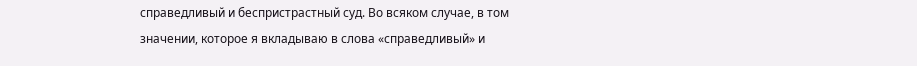справедливый и беспристрастный суд. Во всяком случае, в том значении, которое я вкладываю в слова «справедливый» и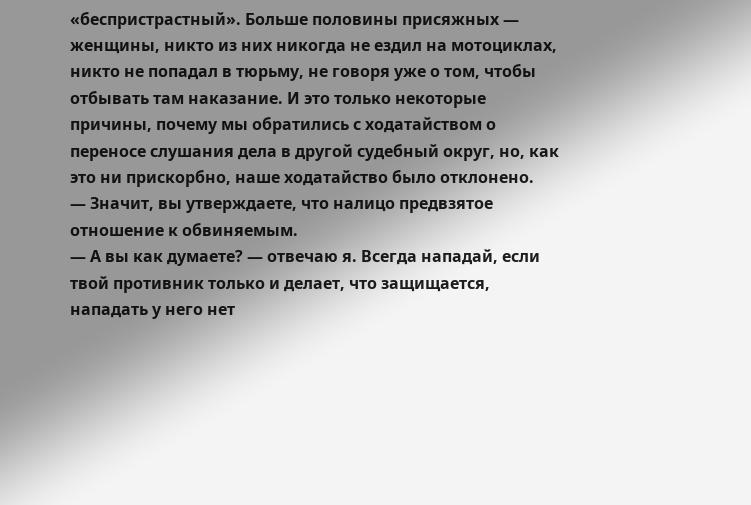«беспристрастный». Больше половины присяжных — женщины, никто из них никогда не ездил на мотоциклах, никто не попадал в тюрьму, не говоря уже о том, чтобы отбывать там наказание. И это только некоторые причины, почему мы обратились с ходатайством о переносе слушания дела в другой судебный округ, но, как это ни прискорбно, наше ходатайство было отклонено.
— Значит, вы утверждаете, что налицо предвзятое отношение к обвиняемым.
— А вы как думаете? — отвечаю я. Всегда нападай, если твой противник только и делает, что защищается, нападать у него нет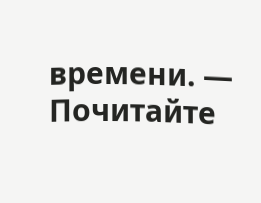времени. — Почитайте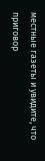местные газеты и увидите, что приговор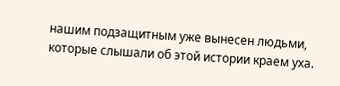нашим подзащитным уже вынесен людьми, которые слышали об этой истории краем уха.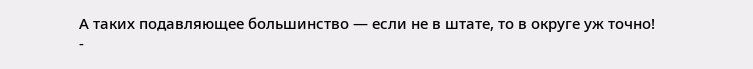А таких подавляющее большинство — если не в штате, то в округе уж точно!
-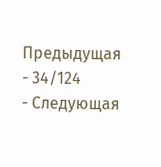Предыдущая
- 34/124
- Следующая